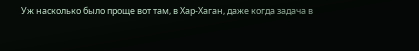Уж насколько было проще вот там, в Хар-Хаган, даже когда задача в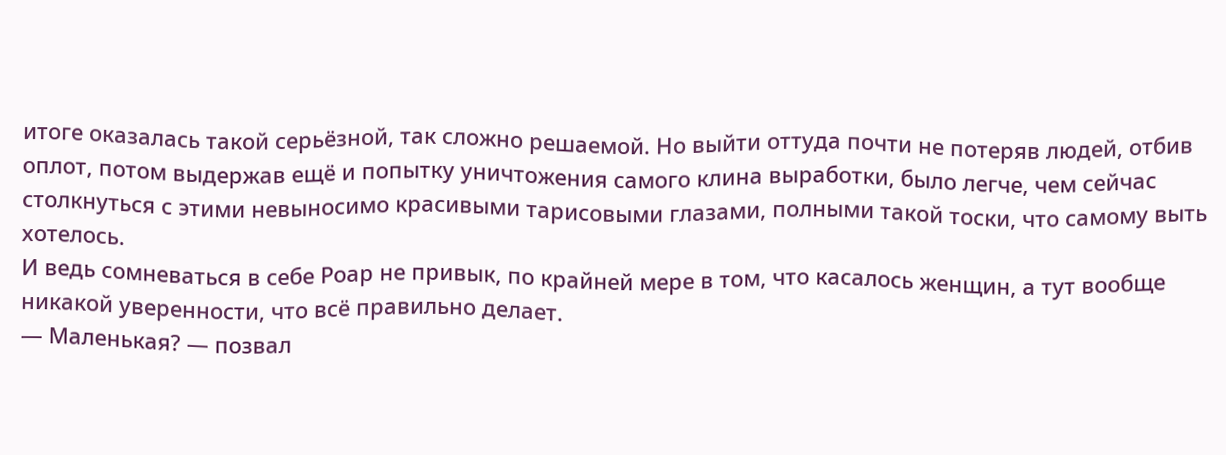итоге оказалась такой серьёзной, так сложно решаемой. Но выйти оттуда почти не потеряв людей, отбив оплот, потом выдержав ещё и попытку уничтожения самого клина выработки, было легче, чем сейчас столкнуться с этими невыносимо красивыми тарисовыми глазами, полными такой тоски, что самому выть хотелось.
И ведь сомневаться в себе Роар не привык, по крайней мере в том, что касалось женщин, а тут вообще никакой уверенности, что всё правильно делает.
— Маленькая? — позвал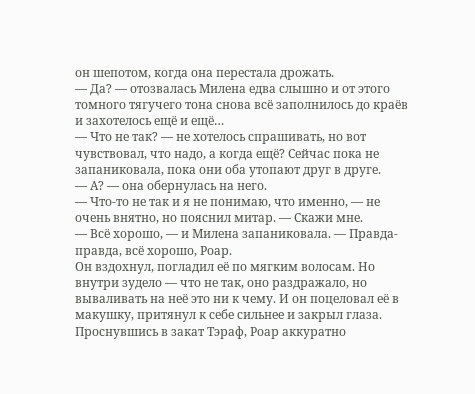он шепотом, когда она перестала дрожать.
— Да? — отозвалась Милена едва слышно и от этого томного тягучего тона снова всё заполнилось до краёв и захотелось ещё и ещё…
— Что не так? — не хотелось спрашивать, но вот чувствовал, что надо, а когда ещё? Сейчас пока не запаниковала, пока они оба утопают друг в друге.
— А? — она обернулась на него.
— Что-то не так и я не понимаю, что именно, — не очень внятно, но пояснил митар. — Скажи мне.
— Всё хорошо, — и Милена запаниковала. — Правда-правда, всё хорошо, Роар.
Он вздохнул, погладил её по мягким волосам. Но внутри зудело — что не так, оно раздражало, но вываливать на неё это ни к чему. И он поцеловал её в макушку, притянул к себе сильнее и закрыл глаза.
Проснувшись в закат Тэраф, Роар аккуратно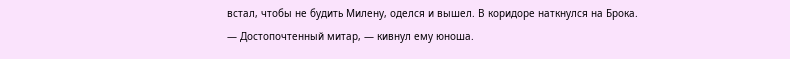встал, чтобы не будить Милену, оделся и вышел. В коридоре наткнулся на Брока.
— Достопочтенный митар, — кивнул ему юноша.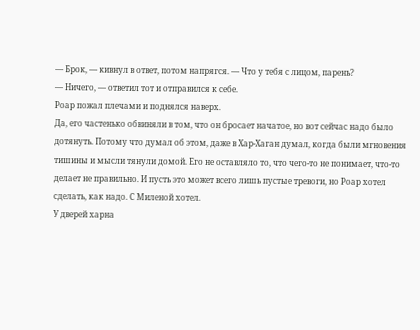— Брок, — кивнул в ответ, потом напрягся. — Что у тебя с лицом, парень?
— Ничего, — ответил тот и отправился к себе.
Роар пожал плечами и поднялся наверх.
Да, его частенько обвиняли в том, что он бросает начатое, но вот сейчас надо было дотянуть. Потому что думал об этом, даже в Хар-Хаган думал, когда были мгновения тишины и мысли тянули домой. Его не оставляло то, что чего-то не понимает, что-то делает не правильно. И пусть это может всего лишь пустые тревоги, но Роар хотел сделать, как надо. С Миленой хотел.
У дверей харна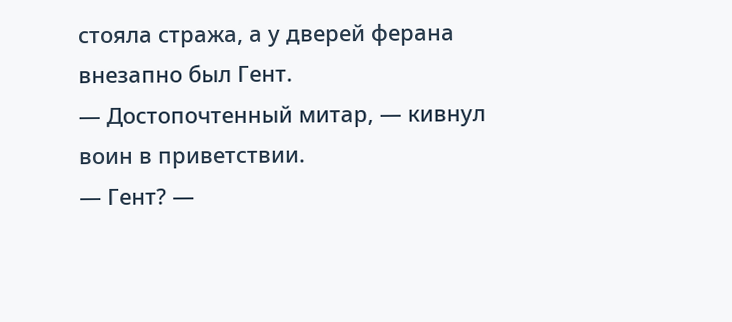стояла стража, а у дверей ферана внезапно был Гент.
— Достопочтенный митар, — кивнул воин в приветствии.
— Гент? —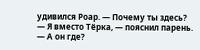удивился Роар. — Почему ты здесь?
— Я вместо Тёрка, — пояснил парень.
— А он где?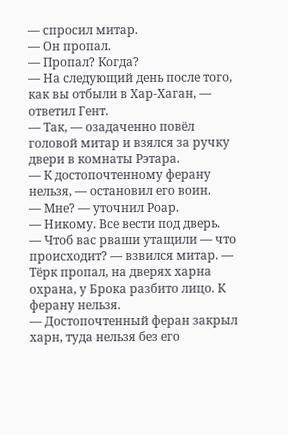— спросил митар.
— Он пропал.
— Пропал? Когда?
— На следующий день после того, как вы отбыли в Хар-Хаган, — ответил Гент.
— Так, — озадаченно повёл головой митар и взялся за ручку двери в комнаты Рэтара.
— К достопочтенному ферану нельзя, — остановил его воин.
— Мне? — уточнил Роар.
— Никому. Все вести под дверь.
— Чтоб вас рваши утащили — что происходит? — взвился митар. — Тёрк пропал, на дверях харна охрана, у Брока разбито лицо. К ферану нельзя.
— Достопочтенный феран закрыл харн, туда нельзя без его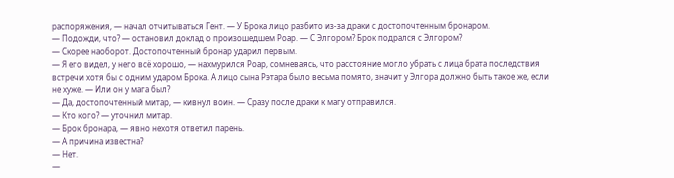распоряжения, — начал отчитываться Гент. — У Брока лицо разбито из-за драки с достопочтенным бронаром.
— Подожди, что? — остановил доклад о произошедшем Роар. — С Элгором? Брок подрался с Элгором?
— Скорее наоборот. Достопочтенный бронар ударил первым.
— Я его видел, у него всё хорошо, — нахмурился Роар, сомневаясь, что расстояние могло убрать с лица брата последствия встречи хотя бы с одним ударом Брока. А лицо сына Рэтара было весьма помято, значит у Элгора должно быть такое же, если не хуже. — Или он у мага был?
— Да, достопочтенный митар, — кивнул воин. — Сразу после драки к магу отправился.
— Кто кого? — уточнил митар.
— Брок бронара, — явно нехотя ответил парень.
— А причина известна?
— Нет.
—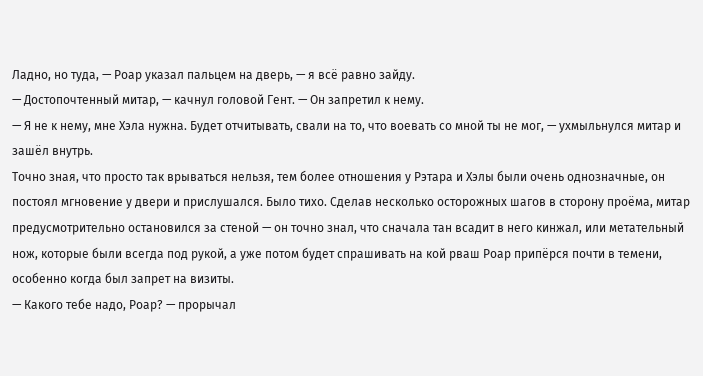Ладно, но туда, — Роар указал пальцем на дверь, — я всё равно зайду.
— Достопочтенный митар, — качнул головой Гент. — Он запретил к нему.
— Я не к нему, мне Хэла нужна. Будет отчитывать, свали на то, что воевать со мной ты не мог, — ухмыльнулся митар и зашёл внутрь.
Точно зная, что просто так врываться нельзя, тем более отношения у Рэтара и Хэлы были очень однозначные, он постоял мгновение у двери и прислушался. Было тихо. Сделав несколько осторожных шагов в сторону проёма, митар предусмотрительно остановился за стеной — он точно знал, что сначала тан всадит в него кинжал, или метательный нож, которые были всегда под рукой, а уже потом будет спрашивать на кой рваш Роар припёрся почти в темени, особенно когда был запрет на визиты.
— Какого тебе надо, Роар? — прорычал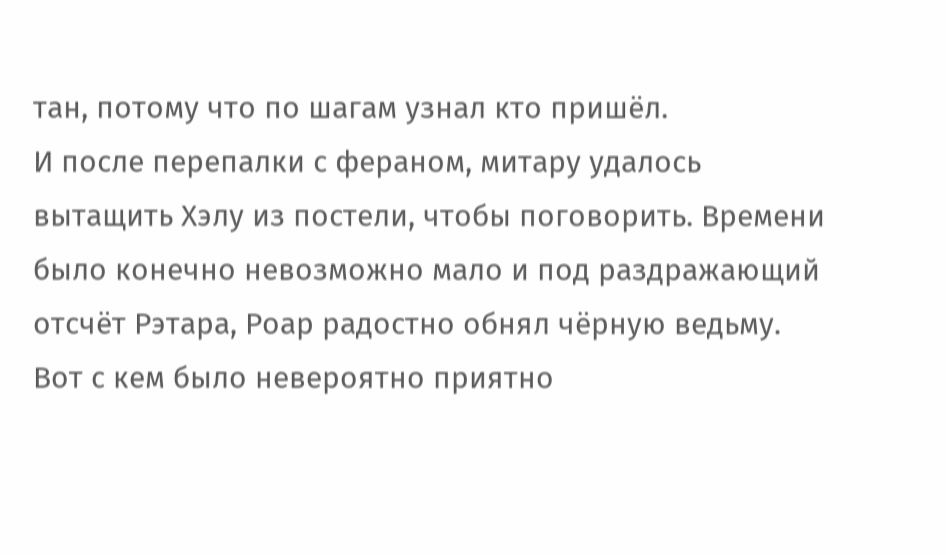тан, потому что по шагам узнал кто пришёл.
И после перепалки с фераном, митару удалось вытащить Хэлу из постели, чтобы поговорить. Времени было конечно невозможно мало и под раздражающий отсчёт Рэтара, Роар радостно обнял чёрную ведьму.
Вот с кем было невероятно приятно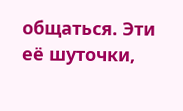общаться. Эти её шуточки,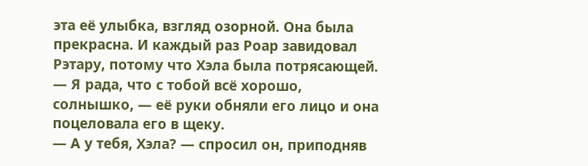эта её улыбка, взгляд озорной. Она была прекрасна. И каждый раз Роар завидовал Рэтару, потому что Хэла была потрясающей.
— Я рада, что с тобой всё хорошо, солнышко, — её руки обняли его лицо и она поцеловала его в щеку.
— А у тебя, Хэла? — спросил он, приподняв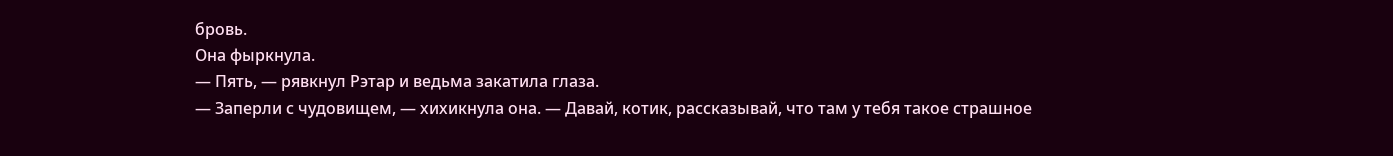бровь.
Она фыркнула.
— Пять, — рявкнул Рэтар и ведьма закатила глаза.
— Заперли с чудовищем, — хихикнула она. — Давай, котик, рассказывай, что там у тебя такое страшное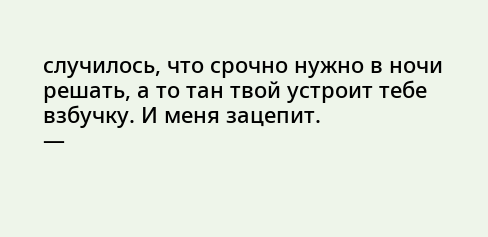случилось, что срочно нужно в ночи решать, а то тан твой устроит тебе взбучку. И меня зацепит.
—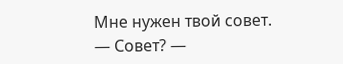Мне нужен твой совет.
— Совет? —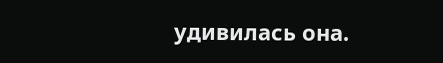удивилась она.